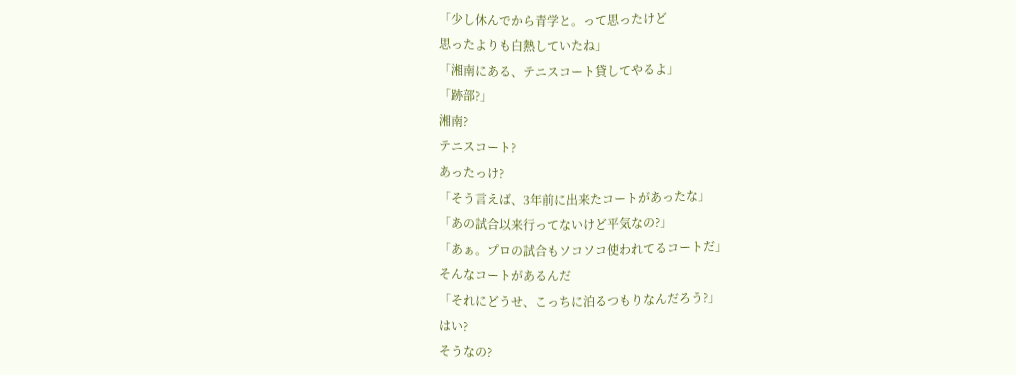「少し休んでから青学と。って思ったけど
思ったよりも白熱していたね」
「湘南にある、テニスコート貸してやるよ」
「跡部?」
湘南?
テニスコート?
あったっけ?
「そう言えば、3年前に出来たコートがあったな」
「あの試合以来行ってないけど平気なの?」
「あぁ。プロの試合もソコソコ使われてるコートだ」
そんなコートがあるんだ
「それにどうせ、こっちに泊るつもりなんだろう?」
はい?
そうなの?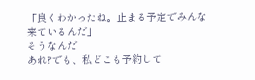「良くわかったね。止まる予定でみんな
来ているんだ」
そうなんだ
あれ?でも、私どこも予約して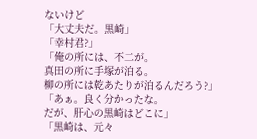ないけど
「大丈夫だ。黒崎」
「幸村君?」
「俺の所には、不二が。
真田の所に手塚が泊る。
柳の所には乾あたりが泊るんだろう?」
「あぁ。良く分かったな。
だが、肝心の黒崎はどこに」
「黒崎は、元々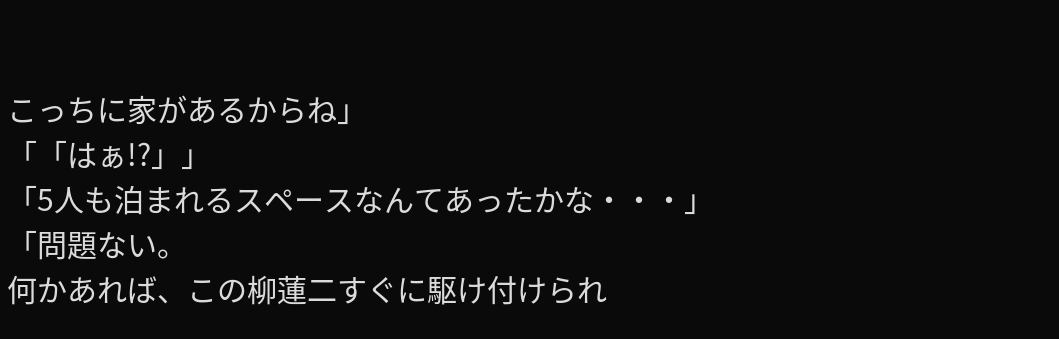こっちに家があるからね」
「「はぁ!?」」
「5人も泊まれるスペースなんてあったかな・・・」
「問題ない。
何かあれば、この柳蓮二すぐに駆け付けられ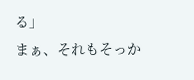る」
まぁ、それもそっか